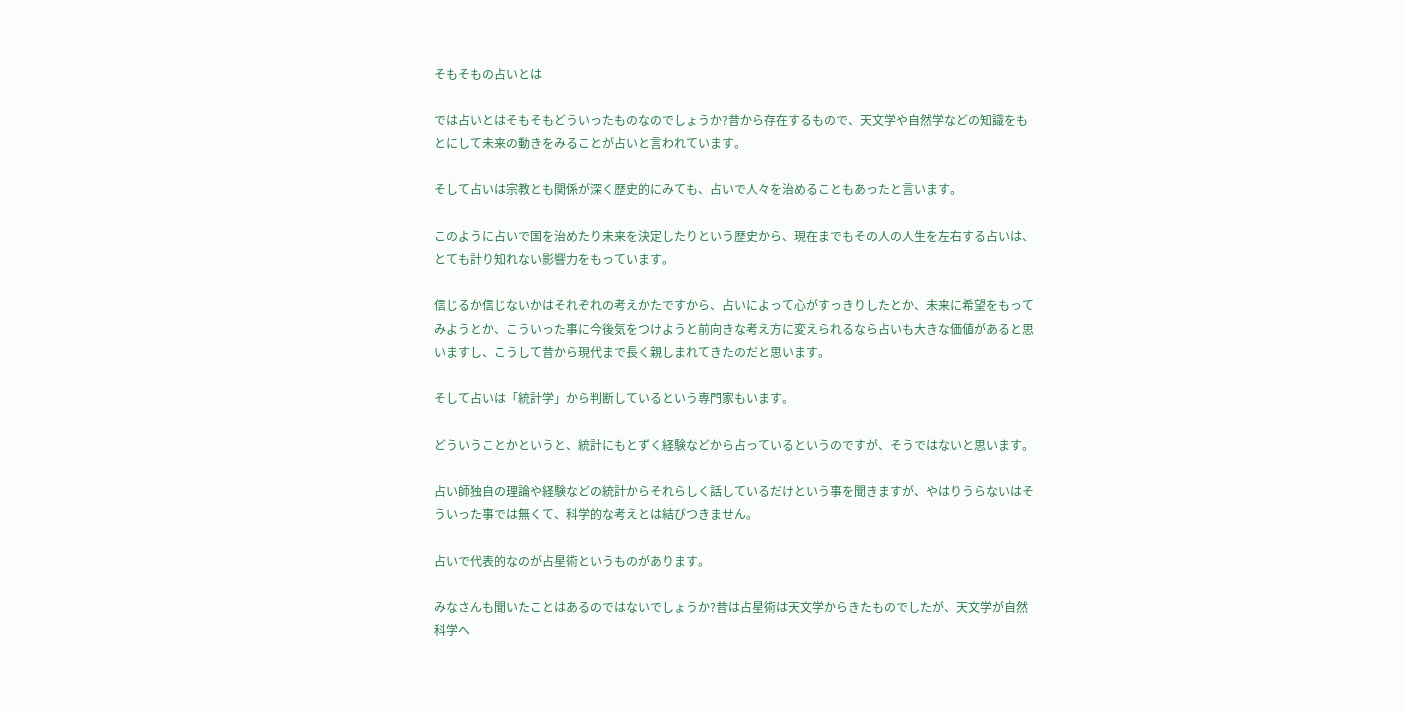そもそもの占いとは

では占いとはそもそもどういったものなのでしょうか?昔から存在するもので、天文学や自然学などの知識をもとにして未来の動きをみることが占いと言われています。

そして占いは宗教とも関係が深く歴史的にみても、占いで人々を治めることもあったと言います。

このように占いで国を治めたり未来を決定したりという歴史から、現在までもその人の人生を左右する占いは、とても計り知れない影響力をもっています。

信じるか信じないかはそれぞれの考えかたですから、占いによって心がすっきりしたとか、未来に希望をもってみようとか、こういった事に今後気をつけようと前向きな考え方に変えられるなら占いも大きな価値があると思いますし、こうして昔から現代まで長く親しまれてきたのだと思います。

そして占いは「統計学」から判断しているという専門家もいます。

どういうことかというと、統計にもとずく経験などから占っているというのですが、そうではないと思います。

占い師独自の理論や経験などの統計からそれらしく話しているだけという事を聞きますが、やはりうらないはそういった事では無くて、科学的な考えとは結びつきません。

占いで代表的なのが占星術というものがあります。

みなさんも聞いたことはあるのではないでしょうか?昔は占星術は天文学からきたものでしたが、天文学が自然科学へ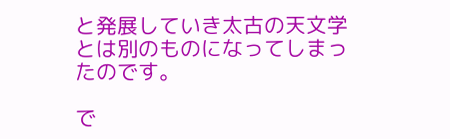と発展していき太古の天文学とは別のものになってしまったのです。

で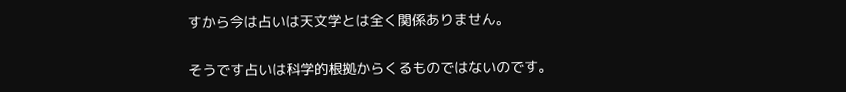すから今は占いは天文学とは全く関係ありません。

そうです占いは科学的根拠からくるものではないのです。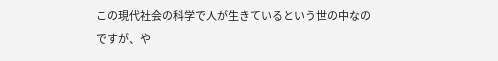この現代社会の科学で人が生きているという世の中なのですが、や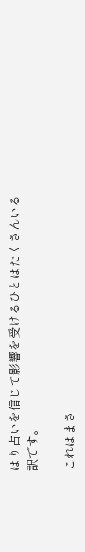はり占いを信じて影響を受けるひとはたくさんいる訳です。

これはまさ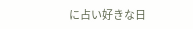に占い好きな日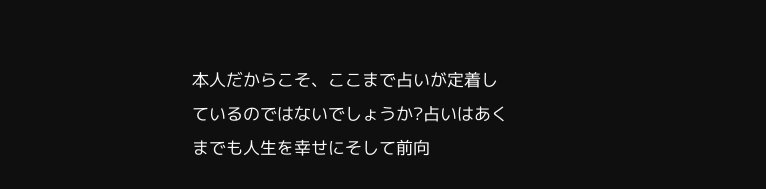本人だからこそ、ここまで占いが定着しているのではないでしょうか?占いはあくまでも人生を幸せにそして前向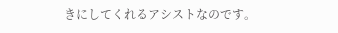きにしてくれるアシストなのです。